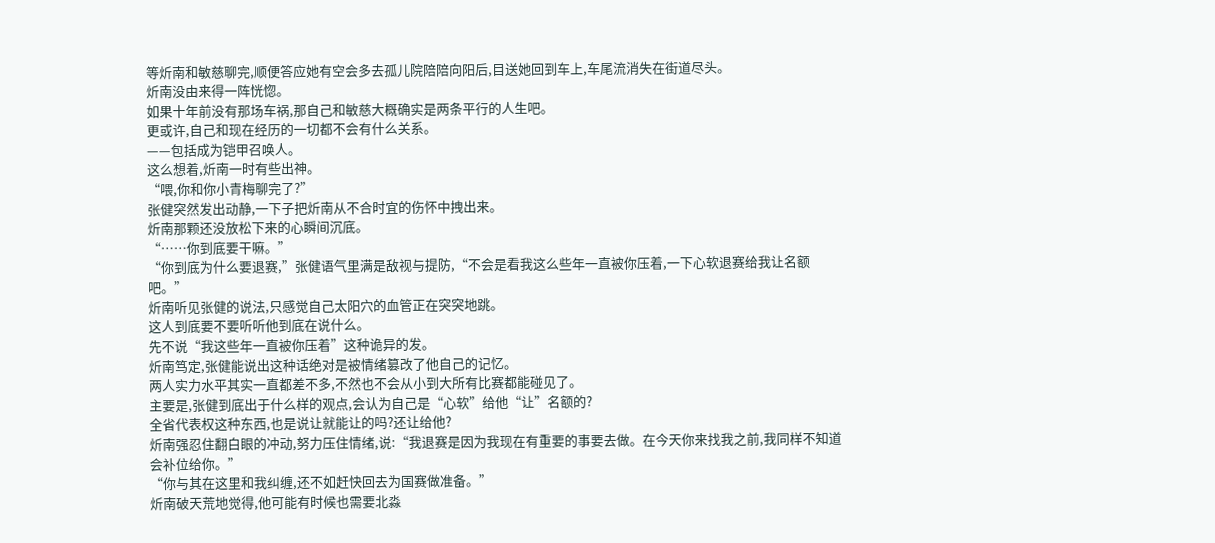等炘南和敏慈聊完,顺便答应她有空会多去孤儿院陪陪向阳后,目送她回到车上,车尾流消失在街道尽头。
炘南没由来得一阵恍惚。
如果十年前没有那场车祸,那自己和敏慈大概确实是两条平行的人生吧。
更或许,自己和现在经历的一切都不会有什么关系。
——包括成为铠甲召唤人。
这么想着,炘南一时有些出神。
“喂,你和你小青梅聊完了?”
张健突然发出动静,一下子把炘南从不合时宜的伤怀中拽出来。
炘南那颗还没放松下来的心瞬间沉底。
“……你到底要干嘛。”
“你到底为什么要退赛,”张健语气里满是敌视与提防,“不会是看我这么些年一直被你压着,一下心软退赛给我让名额吧。”
炘南听见张健的说法,只感觉自己太阳穴的血管正在突突地跳。
这人到底要不要听听他到底在说什么。
先不说“我这些年一直被你压着”这种诡异的发。
炘南笃定,张健能说出这种话绝对是被情绪篡改了他自己的记忆。
两人实力水平其实一直都差不多,不然也不会从小到大所有比赛都能碰见了。
主要是,张健到底出于什么样的观点,会认为自己是“心软”给他“让”名额的?
全省代表权这种东西,也是说让就能让的吗?还让给他?
炘南强忍住翻白眼的冲动,努力压住情绪,说:“我退赛是因为我现在有重要的事要去做。在今天你来找我之前,我同样不知道会补位给你。”
“你与其在这里和我纠缠,还不如赶快回去为国赛做准备。”
炘南破天荒地觉得,他可能有时候也需要北淼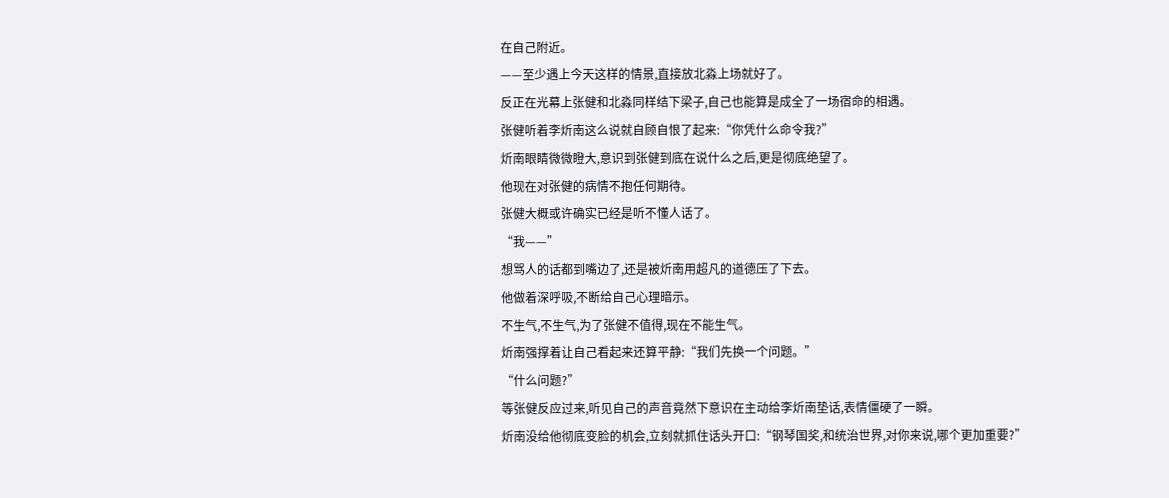在自己附近。
——至少遇上今天这样的情景,直接放北淼上场就好了。
反正在光幕上张健和北淼同样结下梁子,自己也能算是成全了一场宿命的相遇。
张健听着李炘南这么说就自顾自恨了起来:“你凭什么命令我?”
炘南眼睛微微瞪大,意识到张健到底在说什么之后,更是彻底绝望了。
他现在对张健的病情不抱任何期待。
张健大概或许确实已经是听不懂人话了。
“我——”
想骂人的话都到嘴边了,还是被炘南用超凡的道德压了下去。
他做着深呼吸,不断给自己心理暗示。
不生气,不生气,为了张健不值得,现在不能生气。
炘南强撑着让自己看起来还算平静:“我们先换一个问题。”
“什么问题?”
等张健反应过来,听见自己的声音竟然下意识在主动给李炘南垫话,表情僵硬了一瞬。
炘南没给他彻底变脸的机会,立刻就抓住话头开口:“钢琴国奖,和统治世界,对你来说,哪个更加重要?”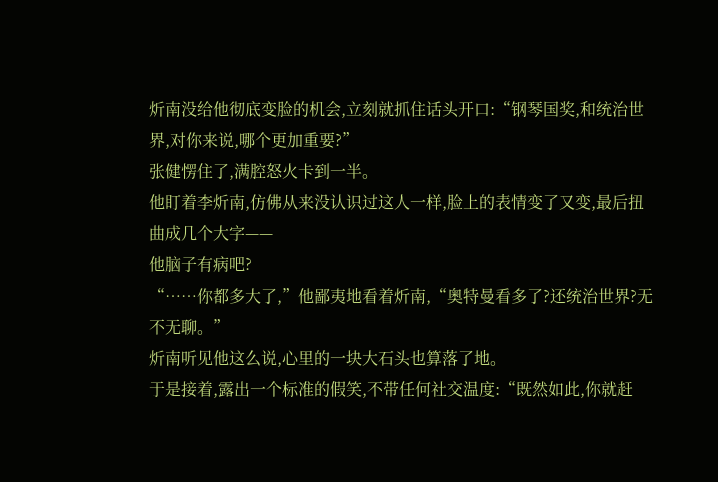炘南没给他彻底变脸的机会,立刻就抓住话头开口:“钢琴国奖,和统治世界,对你来说,哪个更加重要?”
张健愣住了,满腔怒火卡到一半。
他盯着李炘南,仿佛从来没认识过这人一样,脸上的表情变了又变,最后扭曲成几个大字——
他脑子有病吧?
“……你都多大了,”他鄙夷地看着炘南,“奥特曼看多了?还统治世界?无不无聊。”
炘南听见他这么说,心里的一块大石头也算落了地。
于是接着,露出一个标准的假笑,不带任何社交温度:“既然如此,你就赶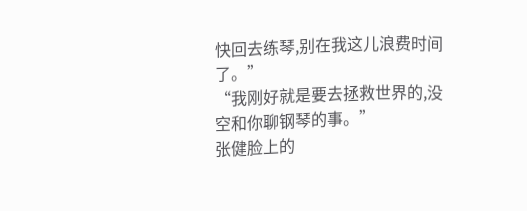快回去练琴,别在我这儿浪费时间了。”
“我刚好就是要去拯救世界的,没空和你聊钢琴的事。”
张健脸上的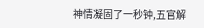神情凝固了一秒钟,五官解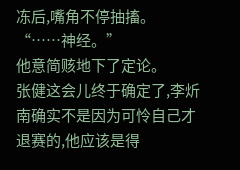冻后,嘴角不停抽搐。
“……神经。”
他意简赅地下了定论。
张健这会儿终于确定了,李炘南确实不是因为可怜自己才退赛的,他应该是得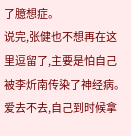了臆想症。
说完,张健也不想再在这里逗留了,主要是怕自己被李炘南传染了神经病。
爱去不去,自己到时候拿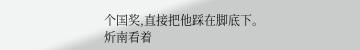个国奖,直接把他踩在脚底下。
炘南看着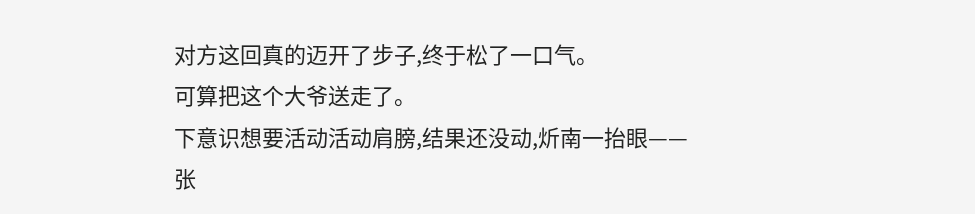对方这回真的迈开了步子,终于松了一口气。
可算把这个大爷送走了。
下意识想要活动活动肩膀,结果还没动,炘南一抬眼——
张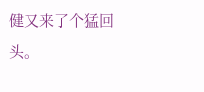健又来了个猛回头。